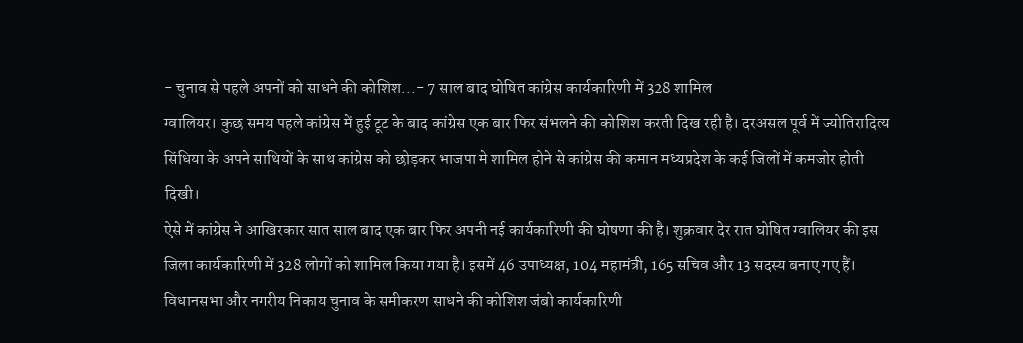- चुनाव से पहले अपनों को साधने की कोशिश...- 7 साल बाद घोषित कांग्रेस कार्यकारिणी में 328 शामिल
ग्वालियर। कुछ समय पहले कांग्रेस में हुई टूट के बाद कांग्रेस एक बार फिर संभलने की कोशिश करती दिख रही है। दरअसल पूर्व में ज्योतिरादित्य सिंधिया के अपने साथियों के साथ कांग्रेस को छोड़कर भाजपा मे शामिल होने से कांग्रेस की कमान मध्यप्रदेश के कई जिलों में कमजोर होती दिखी।
ऐसे में कांग्रेस ने आखिरकार सात साल बाद एक बार फिर अपनी नई कार्यकारिणी की घोषणा की है। शुक्रवार देर रात घोषित ग्वालियर की इस जिला कार्यकारिणी में 328 लोगों को शामिल किया गया है। इसमें 46 उपाध्यक्ष, 104 महामंत्री, 165 सचिव और 13 सदस्य बनाए गए हैं। विधानसभा और नगरीय निकाय चुनाव के समीकरण साधने की कोशिश जंबो कार्यकारिणी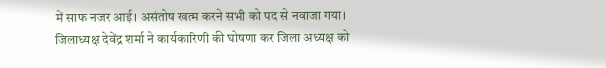में साफ नजर आई। असंतोष खत्म करने सभी को पद से नवाजा गया।
जिलाध्यक्ष देवेंद्र शर्मा ने कार्यकारिणी की घोषणा कर जिला अध्यक्ष को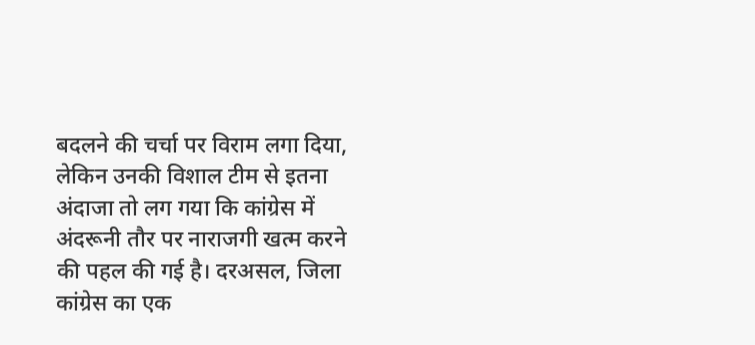बदलने की चर्चा पर विराम लगा दिया, लेकिन उनकी विशाल टीम से इतना अंदाजा तो लग गया कि कांग्रेस में अंदरूनी तौर पर नाराजगी खत्म करने की पहल की गई है। दरअसल, जिला कांग्रेस का एक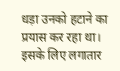धड़ा उनको हटाने का प्रयास कर रहा था। इसके लिए लगातार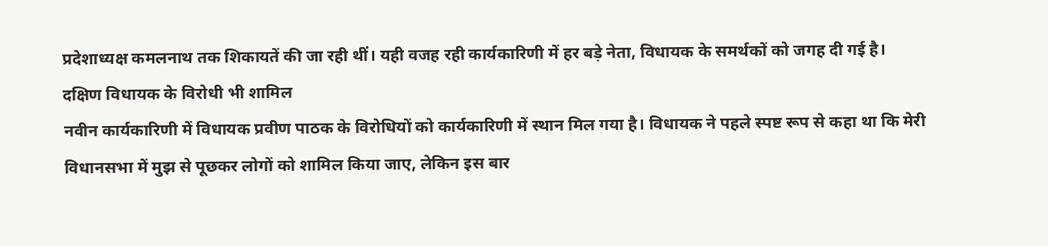प्रदेशाध्यक्ष कमलनाथ तक शिकायतें की जा रही थीं। यही वजह रही कार्यकारिणी में हर बड़े नेता, विधायक के समर्थकों को जगह दी गई है।
दक्षिण विधायक के विरोधी भी शामिल
नवीन कार्यकारिणी में विधायक प्रवीण पाठक के विरोधियों को कार्यकारिणी में स्थान मिल गया है। विधायक ने पहले स्पष्ट रूप से कहा था कि मेरी विधानसभा में मुझ से पूछकर लोगों को शामिल किया जाए, लेकिन इस बार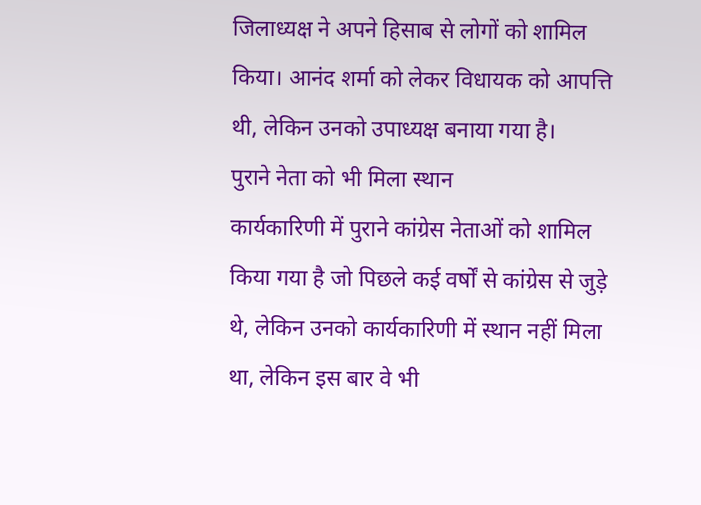जिलाध्यक्ष ने अपने हिसाब से लोगों को शामिल किया। आनंद शर्मा को लेकर विधायक को आपत्ति थी, लेकिन उनको उपाध्यक्ष बनाया गया है।
पुराने नेता को भी मिला स्थान
कार्यकारिणी में पुराने कांग्रेस नेताओं को शामिल किया गया है जो पिछले कई वर्षों से कांग्रेस से जुड़े थे, लेकिन उनको कार्यकारिणी में स्थान नहीं मिला था, लेकिन इस बार वे भी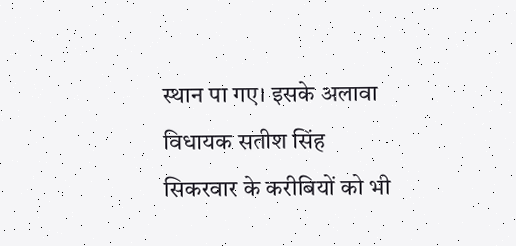स्थान पा गए। इसके अलावा विधायक सतीश सिंह सिकरवार के करीबियों को भी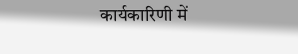कार्यकारिणी में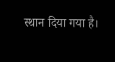स्थान दिया गया है।